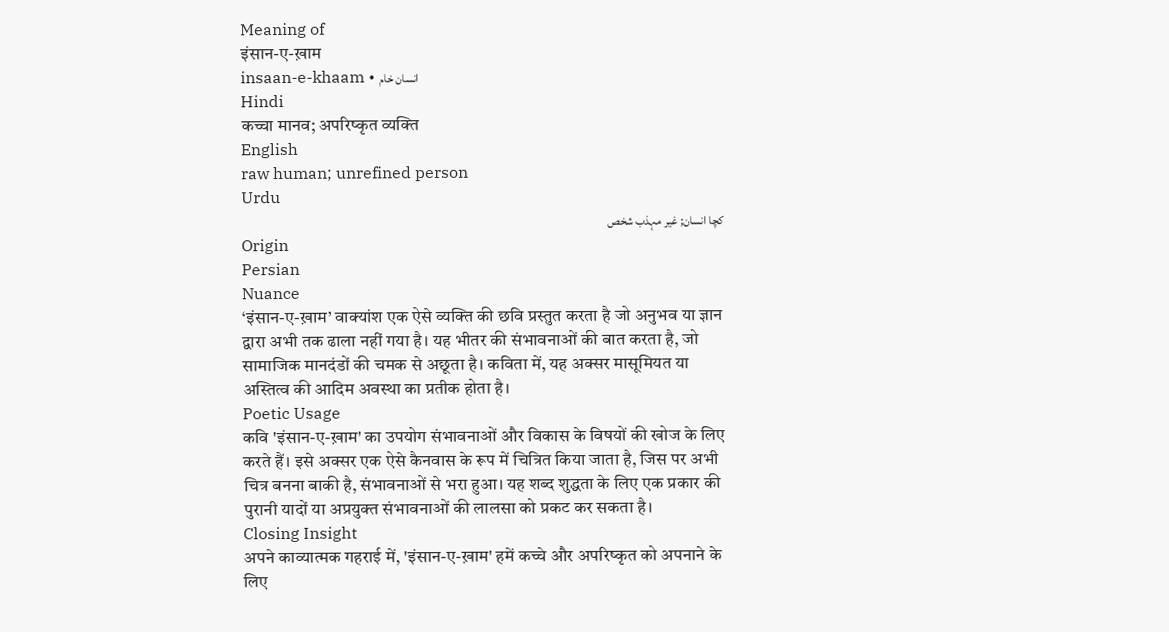Meaning of
इंसान-ए-ख़ाम
insaan-e-khaam • انسان خام
Hindi
कच्चा मानव; अपरिष्कृत व्यक्ति
English
raw human; unrefined person
Urdu
کچا انسان; غیر مہذب شخص
Origin
Persian
Nuance
‘इंसान-ए-ख़ाम’ वाक्यांश एक ऐसे व्यक्ति की छवि प्रस्तुत करता है जो अनुभव या ज्ञान द्वारा अभी तक ढाला नहीं गया है। यह भीतर की संभावनाओं की बात करता है, जो सामाजिक मानदंडों की चमक से अछूता है। कविता में, यह अक्सर मासूमियत या अस्तित्व की आदिम अवस्था का प्रतीक होता है।
Poetic Usage
कवि 'इंसान-ए-ख़ाम' का उपयोग संभावनाओं और विकास के विषयों की खोज के लिए करते हैं। इसे अक्सर एक ऐसे कैनवास के रूप में चित्रित किया जाता है, जिस पर अभी चित्र बनना बाकी है, संभावनाओं से भरा हुआ। यह शब्द शुद्धता के लिए एक प्रकार की पुरानी यादों या अप्रयुक्त संभावनाओं की लालसा को प्रकट कर सकता है।
Closing Insight
अपने काव्यात्मक गहराई में, 'इंसान-ए-ख़ाम' हमें कच्चे और अपरिष्कृत को अपनाने के लिए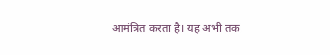आमंत्रित करता है। यह अभी तक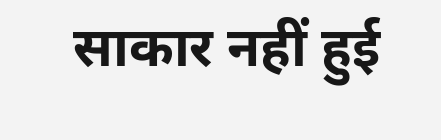साकार नहीं हुई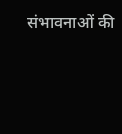संभावनाओं की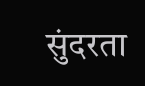सुंदरता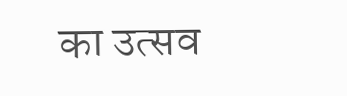का उत्सव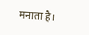मनाता है।